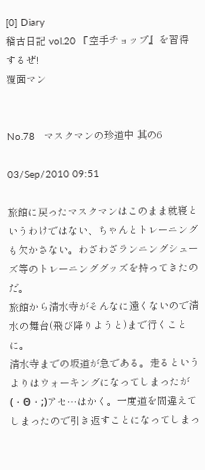[0] Diary
稽古日記 vol.20 『空手チョップ』を習得するぜ!
覆面マン


No.78   マスクマンの珍道中 其の6

03/Sep/2010 09:51

旅館に戻ったマスクマンはこのまま就寝というわけではない、ちゃんとトレーニングも欠かさない。わざわざランニングシューズ等のトレーニンググッズを持ってきたのだ。
旅館から清水寺がそんなに遠くないので清水の舞台(飛び降りようと)まで行くことに。
清水寺までの坂道が急である。走るというよりはウォーキングになってしまったが(・Θ・;)アセ…はかく。一度道を間違えてしまったので引き返すことになってしまっ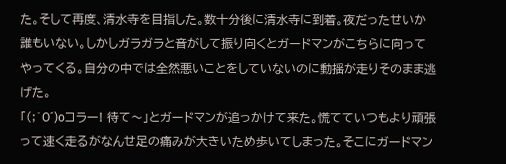た。そして再度、清水寺を目指した。数十分後に清水寺に到着。夜だったせいか誰もいない。しかしガラガラと音がして振り向くとガードマンがこちらに向ってやってくる。自分の中では全然悪いことをしていないのに動揺が走りそのまま逃げた。
「(;`O´)oコラー! 待て〜」とガードマンが追っかけて来た。慌てていつもより頑張って速く走るがなんせ足の痛みが大きいため歩いてしまった。そこにガードマン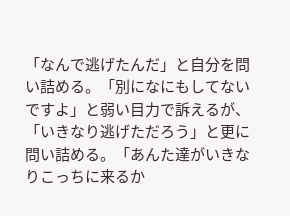「なんで逃げたんだ」と自分を問い詰める。「別になにもしてないですよ」と弱い目力で訴えるが、「いきなり逃げただろう」と更に問い詰める。「あんた達がいきなりこっちに来るか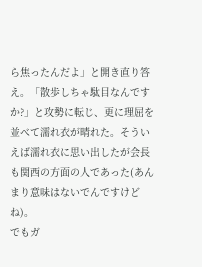ら焦ったんだよ」と開き直り答え。「散歩しちゃ駄目なんですか?」と攻勢に転じ、更に理屈を並べて濡れ衣が晴れた。そういえば濡れ衣に思い出したが会長も関西の方面の人であった(あんまり意味はないでんですけどね)。
でもガ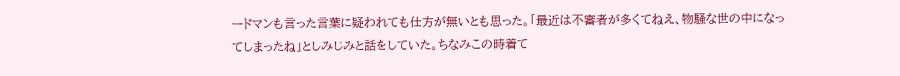ードマンも言った言葉に疑われても仕方が無いとも思った。「最近は不審者が多くてねえ、物騒な世の中になってしまったね」としみじみと話をしていた。ちなみこの時着て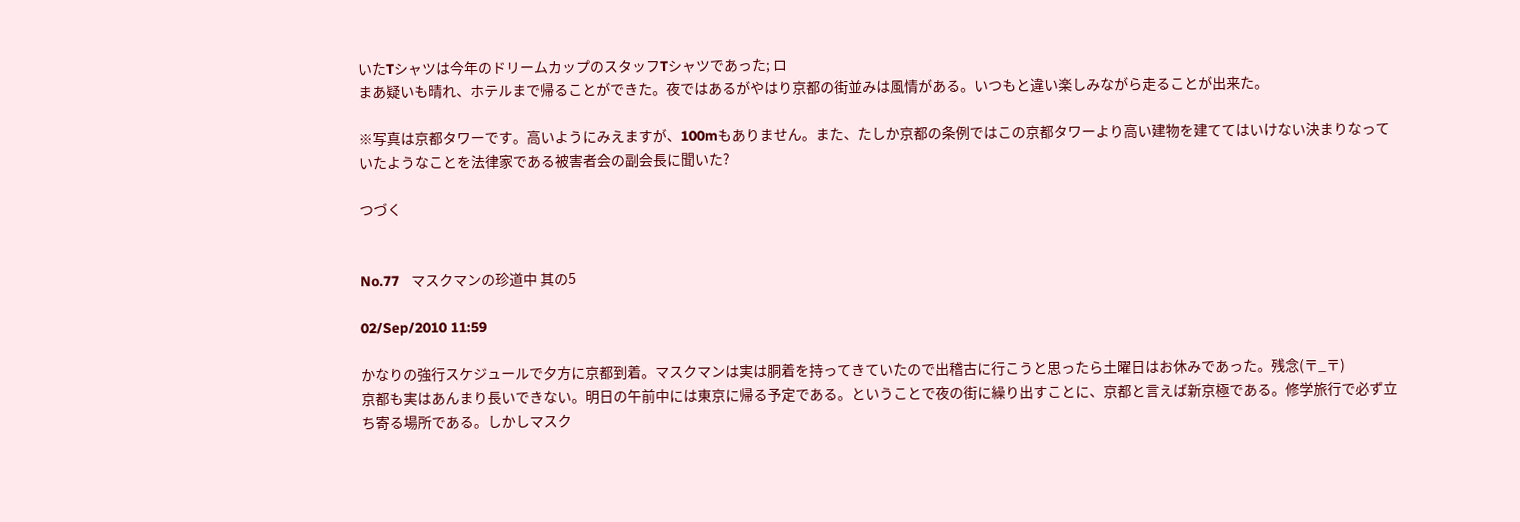いたTシャツは今年のドリームカップのスタッフTシャツであった; ロ
まあ疑いも晴れ、ホテルまで帰ることができた。夜ではあるがやはり京都の街並みは風情がある。いつもと違い楽しみながら走ることが出来た。

※写真は京都タワーです。高いようにみえますが、100mもありません。また、たしか京都の条例ではこの京都タワーより高い建物を建ててはいけない決まりなっていたようなことを法律家である被害者会の副会長に聞いた?

つづく


No.77   マスクマンの珍道中 其の5

02/Sep/2010 11:59

かなりの強行スケジュールで夕方に京都到着。マスクマンは実は胴着を持ってきていたので出稽古に行こうと思ったら土曜日はお休みであった。残念(〒_〒)
京都も実はあんまり長いできない。明日の午前中には東京に帰る予定である。ということで夜の街に繰り出すことに、京都と言えば新京極である。修学旅行で必ず立ち寄る場所である。しかしマスク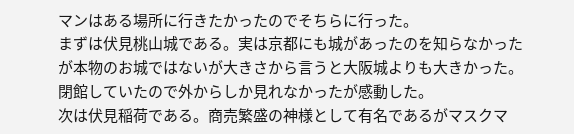マンはある場所に行きたかったのでそちらに行った。
まずは伏見桃山城である。実は京都にも城があったのを知らなかったが本物のお城ではないが大きさから言うと大阪城よりも大きかった。閉館していたので外からしか見れなかったが感動した。
次は伏見稲荷である。商売繁盛の神様として有名であるがマスクマ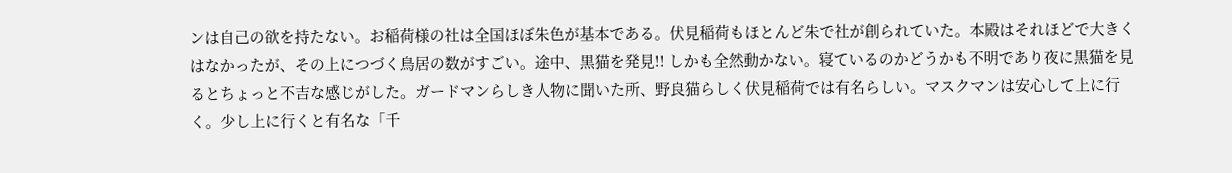ンは自己の欲を持たない。お稲荷様の社は全国ほぼ朱色が基本である。伏見稲荷もほとんど朱で社が創られていた。本殿はそれほどで大きくはなかったが、その上につづく鳥居の数がすごい。途中、黒猫を発見!! しかも全然動かない。寝ているのかどうかも不明であり夜に黒猫を見るとちょっと不吉な感じがした。ガードマンらしき人物に聞いた所、野良猫らしく伏見稲荷では有名らしい。マスクマンは安心して上に行く。少し上に行くと有名な「千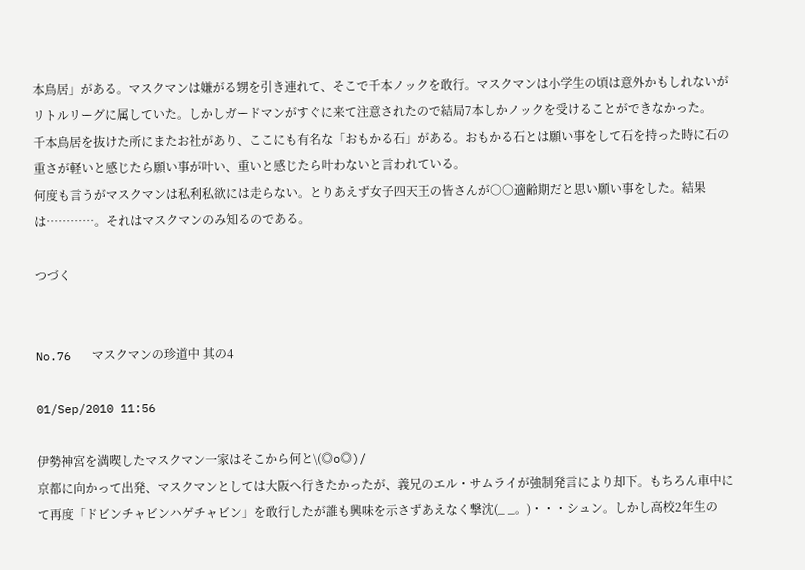本鳥居」がある。マスクマンは嫌がる甥を引き連れて、そこで千本ノックを敢行。マスクマンは小学生の頃は意外かもしれないがリトルリーグに属していた。しかしガードマンがすぐに来て注意されたので結局7本しかノックを受けることができなかった。
千本鳥居を抜けた所にまたお社があり、ここにも有名な「おもかる石」がある。おもかる石とは願い事をして石を持った時に石の重さが軽いと感じたら願い事が叶い、重いと感じたら叶わないと言われている。
何度も言うがマスクマンは私利私欲には走らない。とりあえず女子四天王の皆さんが○○適齢期だと思い願い事をした。結果は…………。それはマスクマンのみ知るのである。

つづく


No.76   マスクマンの珍道中 其の4

01/Sep/2010 11:56

伊勢神宮を満喫したマスクマン一家はそこから何と\(◎o◎)/
京都に向かって出発、マスクマンとしては大阪へ行きたかったが、義兄のエル・サムライが強制発言により却下。もちろん車中にて再度「ドビンチャビンハゲチャビン」を敢行したが誰も興味を示さずあえなく撃沈(_ _。)・・・シュン。しかし高校2年生の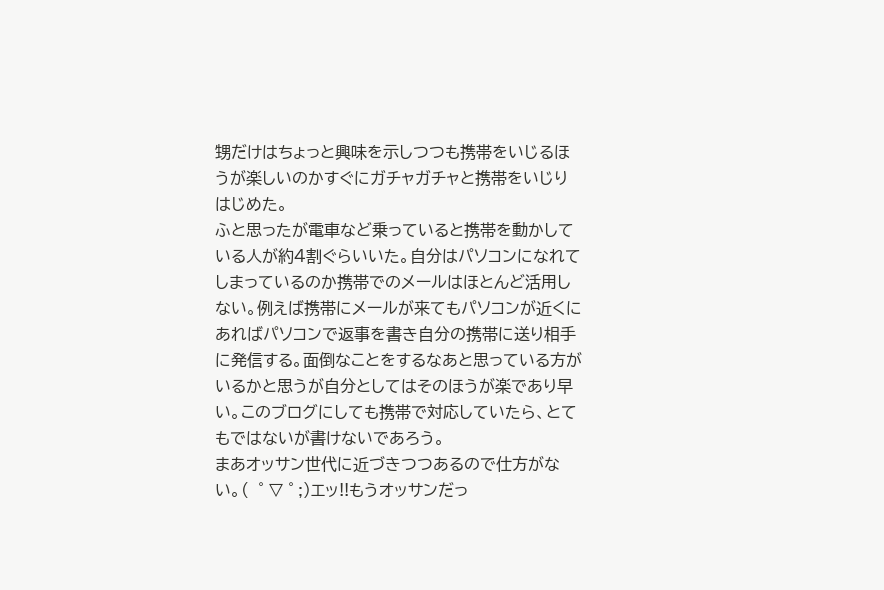甥だけはちょっと興味を示しつつも携帯をいじるほうが楽しいのかすぐにガチャガチャと携帯をいじりはじめた。
ふと思ったが電車など乗っていると携帯を動かしている人が約4割ぐらいいた。自分はパソコンになれてしまっているのか携帯でのメールはほとんど活用しない。例えば携帯にメールが来てもパソコンが近くにあればパソコンで返事を書き自分の携帯に送り相手に発信する。面倒なことをするなあと思っている方がいるかと思うが自分としてはそのほうが楽であり早い。このブログにしても携帯で対応していたら、とてもではないが書けないであろう。
まあオッサン世代に近づきつつあるので仕方がない。(  ゜ ▽ ゜ ;)エッ!!もうオッサンだっ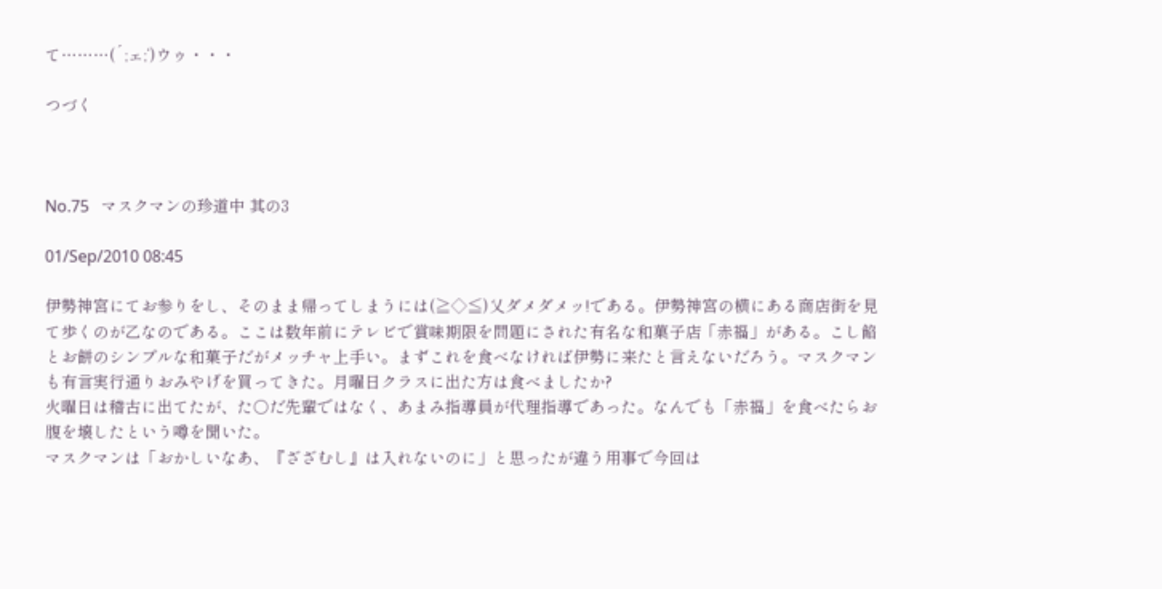て………(´;ェ;‘)ウゥ・・・

つづく



No.75   マスクマンの珍道中 其の3

01/Sep/2010 08:45

伊勢神宮にてお参りをし、そのまま帰ってしまうには(≧◇≦)乂ダメダメッ!である。伊勢神宮の横にある商店街を見て歩くのが乙なのである。ここは数年前にテレビで賞味期限を問題にされた有名な和菓子店「赤福」がある。こし餡とお餅のシンプルな和菓子だがメッチャ上手い。まずこれを食べなければ伊勢に来たと言えないだろう。マスクマンも有言実行通りおみやげを買ってきた。月曜日クラスに出た方は食べましたか?
火曜日は稽古に出てたが、た○だ先輩ではなく、あまみ指導員が代理指導であった。なんでも「赤福」を食べたらお腹を壊したという噂を聞いた。
マスクマンは「おかしいなあ、『ざざむし』は入れないのに」と思ったが違う用事で今回は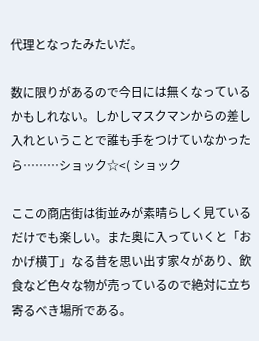代理となったみたいだ。

数に限りがあるので今日には無くなっているかもしれない。しかしマスクマンからの差し入れということで誰も手をつけていなかったら………ショック☆<( ショック

ここの商店街は街並みが素晴らしく見ているだけでも楽しい。また奥に入っていくと「おかげ横丁」なる昔を思い出す家々があり、飲食など色々な物が売っているので絶対に立ち寄るべき場所である。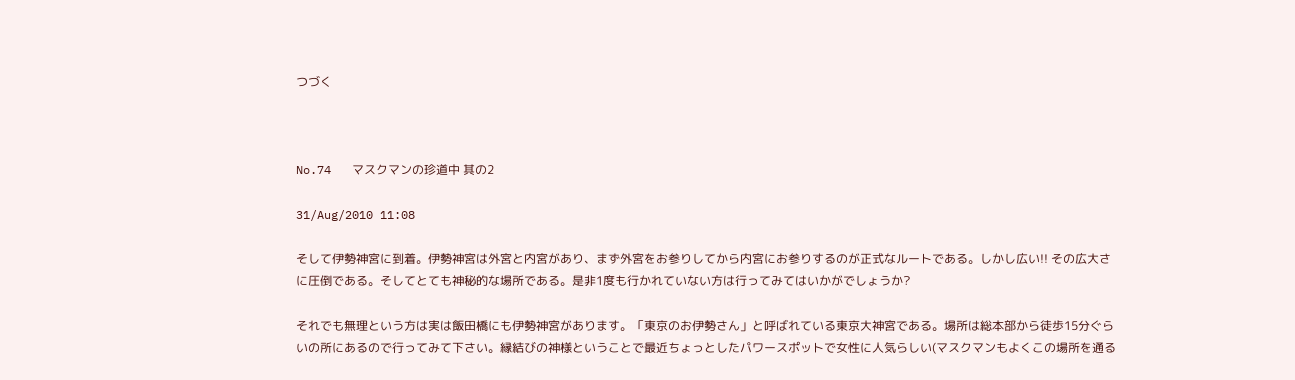つづく



No.74   マスクマンの珍道中 其の2

31/Aug/2010 11:08

そして伊勢神宮に到着。伊勢神宮は外宮と内宮があり、まず外宮をお参りしてから内宮にお参りするのが正式なルートである。しかし広い!! その広大さに圧倒である。そしてとても神秘的な場所である。是非1度も行かれていない方は行ってみてはいかがでしょうか?

それでも無理という方は実は飯田橋にも伊勢神宮があります。「東京のお伊勢さん」と呼ばれている東京大神宮である。場所は総本部から徒歩15分ぐらいの所にあるので行ってみて下さい。縁結びの神様ということで最近ちょっとしたパワースポットで女性に人気らしい(マスクマンもよくこの場所を通る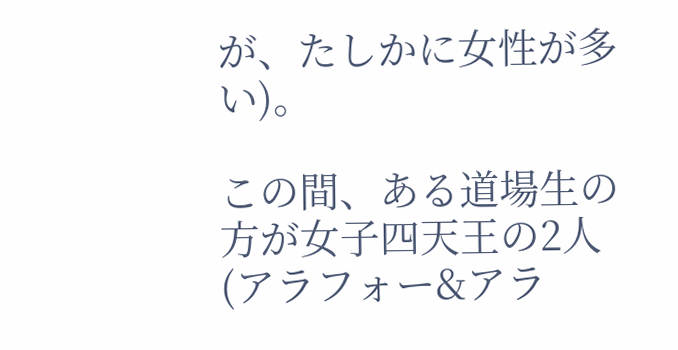が、たしかに女性が多い)。

この間、ある道場生の方が女子四天王の2人(アラフォー&アラ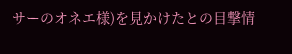サーのオネエ様)を見かけたとの目撃情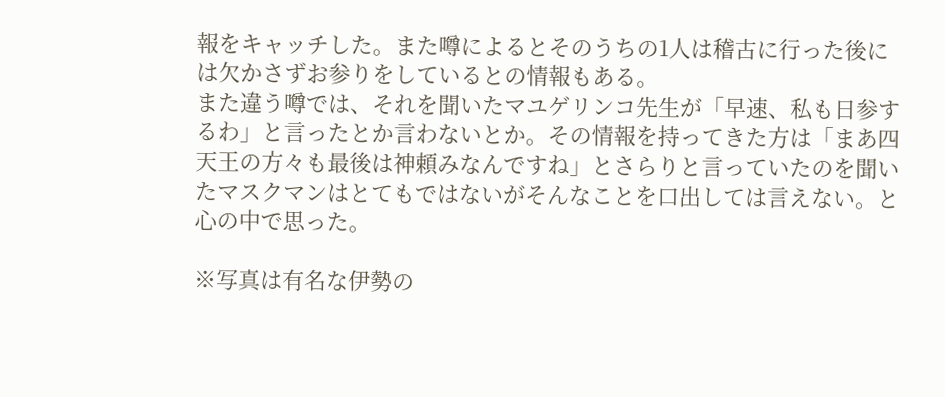報をキャッチした。また噂によるとそのうちの1人は稽古に行った後には欠かさずお参りをしているとの情報もある。
また違う噂では、それを聞いたマユゲリンコ先生が「早速、私も日参するわ」と言ったとか言わないとか。その情報を持ってきた方は「まあ四天王の方々も最後は神頼みなんですね」とさらりと言っていたのを聞いたマスクマンはとてもではないがそんなことを口出しては言えない。と心の中で思った。

※写真は有名な伊勢の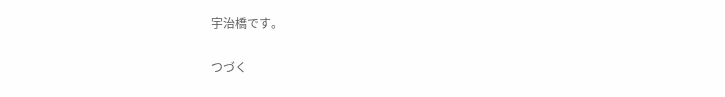宇治橋です。

つづく